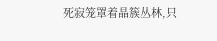死寂笼罩着晶簇丛林,只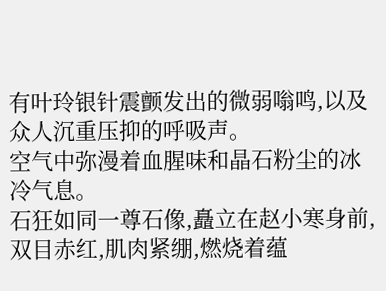有叶玲银针震颤发出的微弱嗡鸣,以及众人沉重压抑的呼吸声。
空气中弥漫着血腥味和晶石粉尘的冰冷气息。
石狂如同一尊石像,矗立在赵小寒身前,双目赤红,肌肉紧绷,燃烧着蕴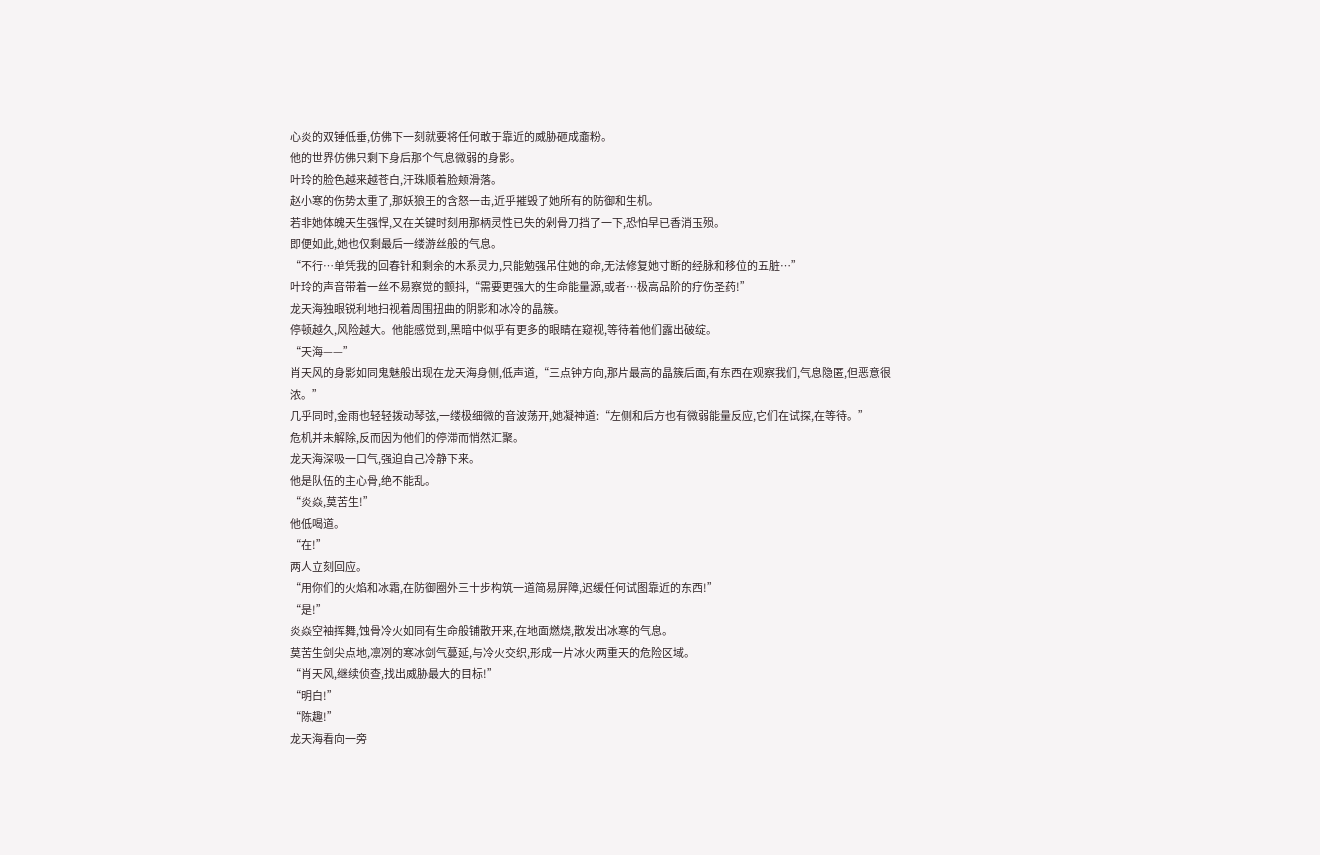心炎的双锤低垂,仿佛下一刻就要将任何敢于靠近的威胁砸成齑粉。
他的世界仿佛只剩下身后那个气息微弱的身影。
叶玲的脸色越来越苍白,汗珠顺着脸颊滑落。
赵小寒的伤势太重了,那妖狼王的含怒一击,近乎摧毁了她所有的防御和生机。
若非她体魄天生强悍,又在关键时刻用那柄灵性已失的剁骨刀挡了一下,恐怕早已香消玉殒。
即便如此,她也仅剩最后一缕游丝般的气息。
“不行…单凭我的回春针和剩余的木系灵力,只能勉强吊住她的命,无法修复她寸断的经脉和移位的五脏…”
叶玲的声音带着一丝不易察觉的颤抖,“需要更强大的生命能量源,或者…极高品阶的疗伤圣药!”
龙天海独眼锐利地扫视着周围扭曲的阴影和冰冷的晶簇。
停顿越久,风险越大。他能感觉到,黑暗中似乎有更多的眼睛在窥视,等待着他们露出破绽。
“天海——”
肖天风的身影如同鬼魅般出现在龙天海身侧,低声道,“三点钟方向,那片最高的晶簇后面,有东西在观察我们,气息隐匿,但恶意很浓。”
几乎同时,金雨也轻轻拨动琴弦,一缕极细微的音波荡开,她凝神道:“左侧和后方也有微弱能量反应,它们在试探,在等待。”
危机并未解除,反而因为他们的停滞而悄然汇聚。
龙天海深吸一口气,强迫自己冷静下来。
他是队伍的主心骨,绝不能乱。
“炎焱,莫苦生!”
他低喝道。
“在!”
两人立刻回应。
“用你们的火焰和冰霜,在防御圈外三十步构筑一道简易屏障,迟缓任何试图靠近的东西!”
“是!”
炎焱空袖挥舞,蚀骨冷火如同有生命般铺散开来,在地面燃烧,散发出冰寒的气息。
莫苦生剑尖点地,凛冽的寒冰剑气蔓延,与冷火交织,形成一片冰火两重天的危险区域。
“肖天风,继续侦查,找出威胁最大的目标!”
“明白!”
“陈趣!”
龙天海看向一旁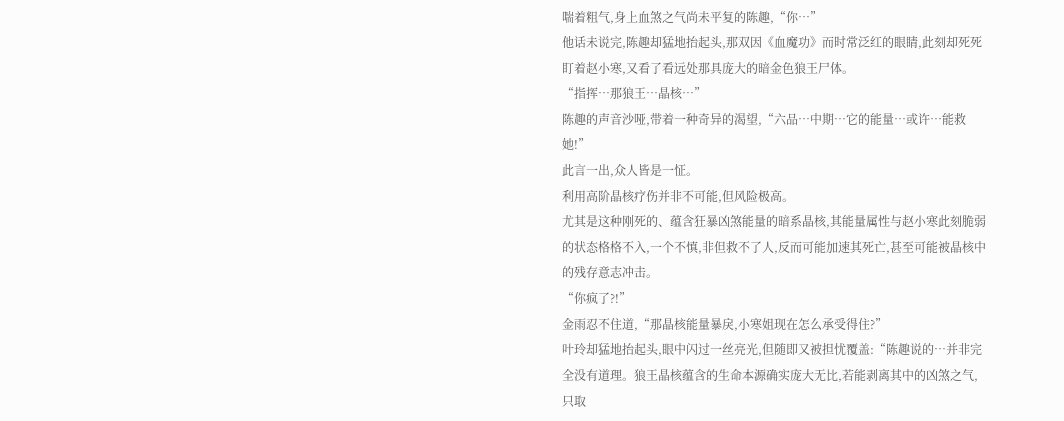喘着粗气,身上血煞之气尚未平复的陈趣,“你…”
他话未说完,陈趣却猛地抬起头,那双因《血魔功》而时常泛红的眼睛,此刻却死死盯着赵小寒,又看了看远处那具庞大的暗金色狼王尸体。
“指挥…那狼王…晶核…”
陈趣的声音沙哑,带着一种奇异的渴望,“六品…中期…它的能量…或许…能救她!”
此言一出,众人皆是一怔。
利用高阶晶核疗伤并非不可能,但风险极高。
尤其是这种刚死的、蕴含狂暴凶煞能量的暗系晶核,其能量属性与赵小寒此刻脆弱的状态格格不入,一个不慎,非但救不了人,反而可能加速其死亡,甚至可能被晶核中的残存意志冲击。
“你疯了?!”
金雨忍不住道,“那晶核能量暴戾,小寒姐现在怎么承受得住?”
叶玲却猛地抬起头,眼中闪过一丝亮光,但随即又被担忧覆盖:“陈趣说的…并非完全没有道理。狼王晶核蕴含的生命本源确实庞大无比,若能剥离其中的凶煞之气,只取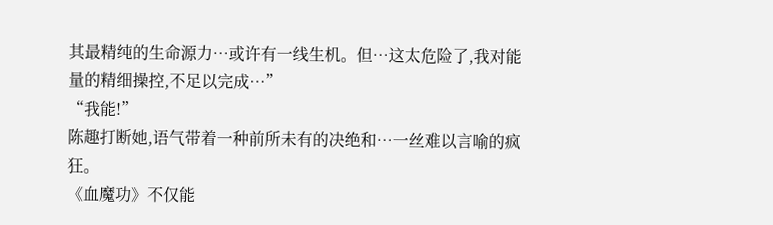其最精纯的生命源力…或许有一线生机。但…这太危险了,我对能量的精细操控,不足以完成…”
“我能!”
陈趣打断她,语气带着一种前所未有的决绝和…一丝难以言喻的疯狂。
《血魔功》不仅能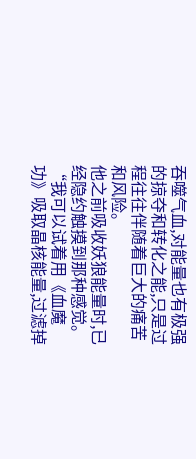吞噬气血,对能量也有极强的掠夺和转化之能,只是过程往往伴随着巨大的痛苦和风险。
他之前吸收妖狼能量时,已经隐约触摸到那种感觉。
“我可以试着用《血魔功》吸取晶核能量,过滤掉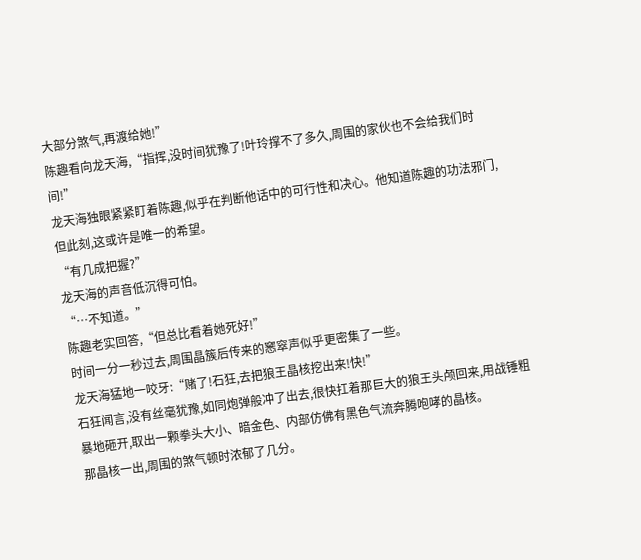大部分煞气,再渡给她!”
陈趣看向龙天海,“指挥,没时间犹豫了!叶玲撑不了多久,周围的家伙也不会给我们时间!”
龙天海独眼紧紧盯着陈趣,似乎在判断他话中的可行性和决心。他知道陈趣的功法邪门,但此刻,这或许是唯一的希望。
“有几成把握?”
龙天海的声音低沉得可怕。
“…不知道。”
陈趣老实回答,“但总比看着她死好!”
时间一分一秒过去,周围晶簇后传来的窸窣声似乎更密集了一些。
龙天海猛地一咬牙:“赌了!石狂,去把狼王晶核挖出来!快!”
石狂闻言,没有丝毫犹豫,如同炮弹般冲了出去,很快扛着那巨大的狼王头颅回来,用战锤粗暴地砸开,取出一颗拳头大小、暗金色、内部仿佛有黑色气流奔腾咆哮的晶核。
那晶核一出,周围的煞气顿时浓郁了几分。